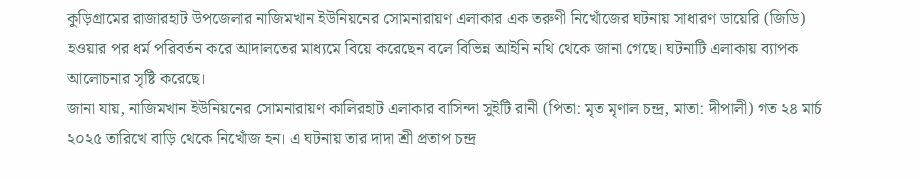কুড়িগ্রামের রাজারহাট উপজেলার নাজিমখান ইউনিয়নের সোমনারায়ণ এলাকার এক তরুণী নিখোঁজের ঘটনায় সাধারণ ডায়েরি (জিডি) হওয়ার পর ধর্ম পরিবর্তন করে আদালতের মাধ্যমে বিয়ে করেছেন বলে বিভিন্ন আইনি নথি থেকে জানা গেছে। ঘটনাটি এলাকায় ব্যাপক আলোচনার সৃষ্টি করেছে।
জানা যায়, নাজিমখান ইউনিয়নের সোমনারায়ণ কালিরহাট এলাকার বাসিন্দা সুইটি রানী (পিতা: মৃত মৃণাল চন্দ্র, মাতা: দীপালী) গত ২৪ মার্চ ২০২৫ তারিখে বাড়ি থেকে নিখোঁজ হন। এ ঘটনায় তার দাদা শ্রী প্রতাপ চন্দ্র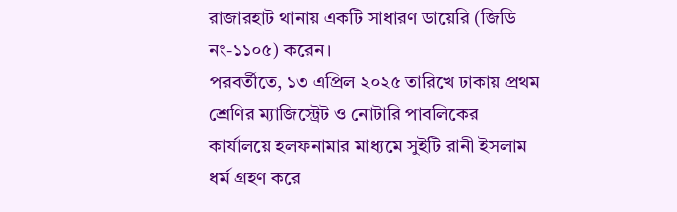রাজারহাট থানায় একটি সাধারণ ডায়েরি (জিডি নং-১১০৫) করেন।
পরবর্তীতে, ১৩ এপ্রিল ২০২৫ তারিখে ঢাকায় প্রথম শ্রেণির ম্যাজিস্ট্রেট ও নোটারি পাবলিকের কার্যালয়ে হলফনামার মাধ্যমে সুইটি রানী ইসলাম ধর্ম গ্রহণ করে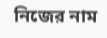নিজের নাম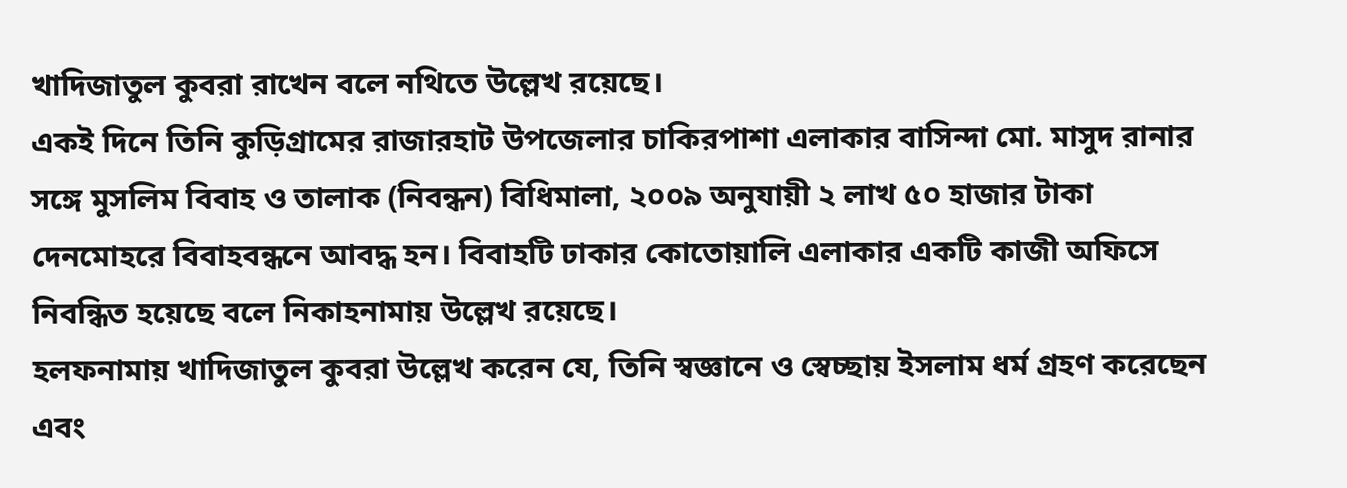খাদিজাতুল কুবরা রাখেন বলে নথিতে উল্লেখ রয়েছে।
একই দিনে তিনি কুড়িগ্রামের রাজারহাট উপজেলার চাকিরপাশা এলাকার বাসিন্দা মো. মাসুদ রানার সঙ্গে মুসলিম বিবাহ ও তালাক (নিবন্ধন) বিধিমালা, ২০০৯ অনুযায়ী ২ লাখ ৫০ হাজার টাকা দেনমোহরে বিবাহবন্ধনে আবদ্ধ হন। বিবাহটি ঢাকার কোতোয়ালি এলাকার একটি কাজী অফিসে নিবন্ধিত হয়েছে বলে নিকাহনামায় উল্লেখ রয়েছে।
হলফনামায় খাদিজাতুল কুবরা উল্লেখ করেন যে, তিনি স্বজ্ঞানে ও স্বেচ্ছায় ইসলাম ধর্ম গ্রহণ করেছেন এবং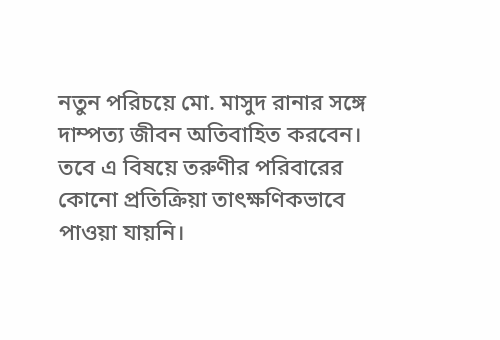নতুন পরিচয়ে মো. মাসুদ রানার সঙ্গে দাম্পত্য জীবন অতিবাহিত করবেন।
তবে এ বিষয়ে তরুণীর পরিবারের কোনো প্রতিক্রিয়া তাৎক্ষণিকভাবে পাওয়া যায়নি।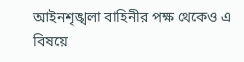আইনশৃঙ্খলা বাহিনীর পক্ষ থেকেও এ বিষয়ে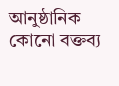আনুষ্ঠানিক কোনো বক্তব্য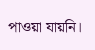পাওয়া যায়নি।